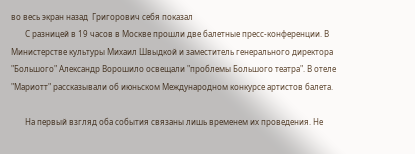во весь экран назад  Григорович себя показал
       С разницей в 19 часов в Москве прошли две балетные пресс-конференции. В Министерстве культуры Михаил Швыдкой и заместитель генерального директора "Большого" Александр Ворошило освещали "проблемы Большого театра". В отеле "Мариотт" рассказывали об июньском Международном конкурсе артистов балета.

       На первый взгляд оба события связаны лишь временем их проведения. Не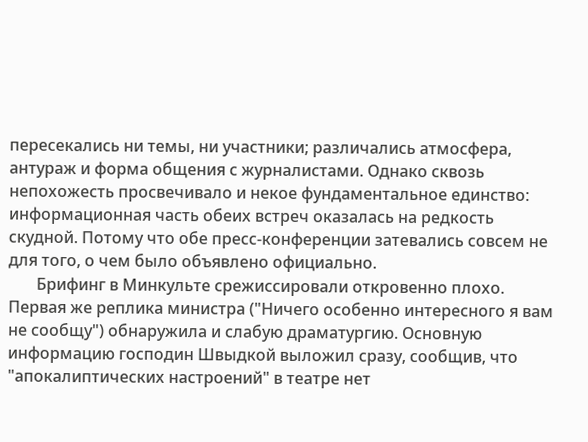пересекались ни темы, ни участники; различались атмосфера, антураж и форма общения с журналистами. Однако сквозь непохожесть просвечивало и некое фундаментальное единство: информационная часть обеих встреч оказалась на редкость скудной. Потому что обе пресс-конференции затевались совсем не для того, о чем было объявлено официально.
       Брифинг в Минкульте срежиссировали откровенно плохо. Первая же реплика министра ("Ничего особенно интересного я вам не сообщу") обнаружила и слабую драматургию. Основную информацию господин Швыдкой выложил сразу, сообщив, что "апокалиптических настроений" в театре нет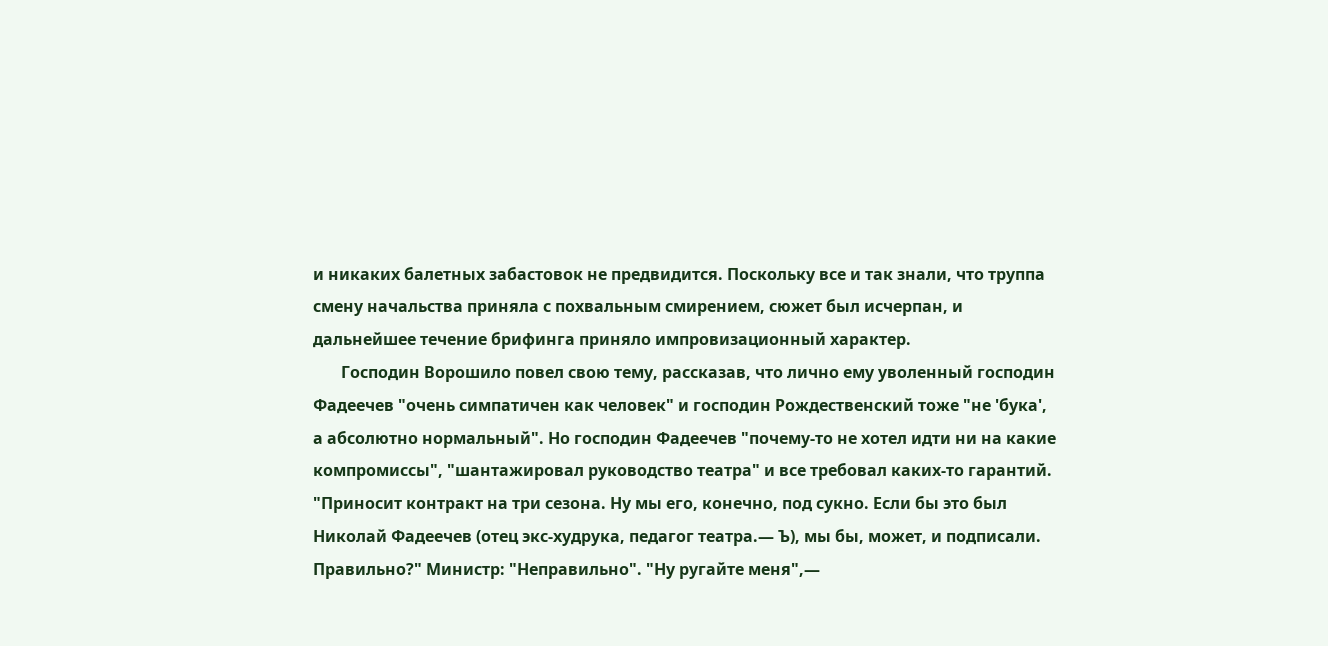и никаких балетных забастовок не предвидится. Поскольку все и так знали, что труппа смену начальства приняла с похвальным смирением, сюжет был исчерпан, и дальнейшее течение брифинга приняло импровизационный характер.
       Господин Ворошило повел свою тему, рассказав, что лично ему уволенный господин Фадеечев "очень симпатичен как человек" и господин Рождественский тоже "не 'бука', а абсолютно нормальный". Но господин Фадеечев "почему-то не хотел идти ни на какие компромиссы", "шантажировал руководство театра" и все требовал каких-то гарантий. "Приносит контракт на три сезона. Ну мы его, конечно, под сукно. Если бы это был Николай Фадеечев (отец экс-худрука, педагог театра.— Ъ), мы бы, может, и подписали. Правильно?" Министр: "Неправильно". "Ну ругайте меня",—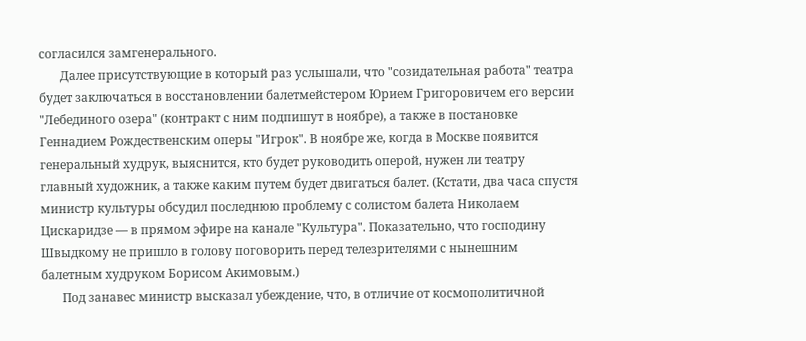согласился замгенерального.
       Далее присутствующие в который раз услышали, что "созидательная работа" театра будет заключаться в восстановлении балетмейстером Юрием Григоровичем его версии "Лебединого озера" (контракт с ним подпишут в ноябре), а также в постановке Геннадием Рождественским оперы "Игрок". В ноябре же, когда в Москве появится генеральный худрук, выяснится, кто будет руководить оперой, нужен ли театру главный художник, а также каким путем будет двигаться балет. (Кстати, два часа спустя министр культуры обсудил последнюю проблему с солистом балета Николаем Цискаридзе — в прямом эфире на канале "Культура". Показательно, что господину Швыдкому не пришло в голову поговорить перед телезрителями с нынешним балетным худруком Борисом Акимовым.)
       Под занавес министр высказал убеждение, что, в отличие от космополитичной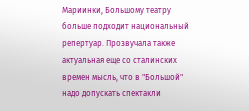Мариинки, Большому театру больше подходит национальный репертуар. Прозвучала также актуальная еще со сталинских времен мысль, что в "Большой" надо допускать спектакли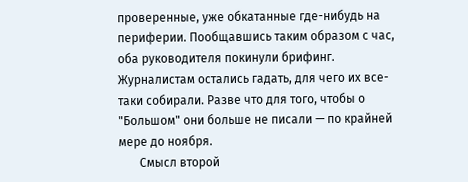проверенные, уже обкатанные где-нибудь на периферии. Пообщавшись таким образом с час, оба руководителя покинули брифинг. Журналистам остались гадать, для чего их все-таки собирали. Разве что для того, чтобы о "Большом" они больше не писали — по крайней мере до ноября.
       Смысл второй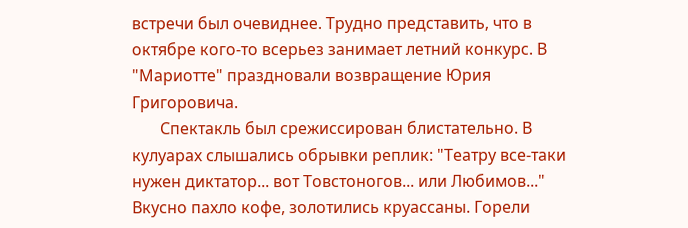встречи был очевиднее. Трудно представить, что в октябре кого-то всерьез занимает летний конкурс. В "Мариотте" праздновали возвращение Юрия Григоровича.
       Спектакль был срежиссирован блистательно. В кулуарах слышались обрывки реплик: "Театру все-таки нужен диктатор... вот Товстоногов... или Любимов..." Вкусно пахло кофе, золотились круассаны. Горели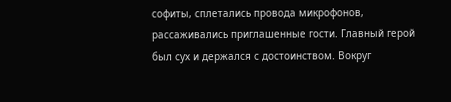софиты, сплетались провода микрофонов, рассаживались приглашенные гости. Главный герой был сух и держался с достоинством. Вокруг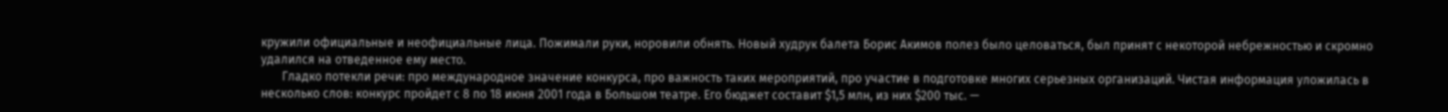кружили официальные и неофициальные лица. Пожимали руки, норовили обнять. Новый худрук балета Борис Акимов полез было целоваться, был принят с некоторой небрежностью и скромно удалился на отведенное ему место.
       Гладко потекли речи: про международное значение конкурса, про важность таких мероприятий, про участие в подготовке многих серьезных организаций. Чистая информация уложилась в несколько слов: конкурс пройдет с 8 по 18 июня 2001 года в Большом театре. Его бюджет составит $1,5 млн, из них $200 тыс. —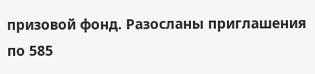призовой фонд. Разосланы приглашения по 585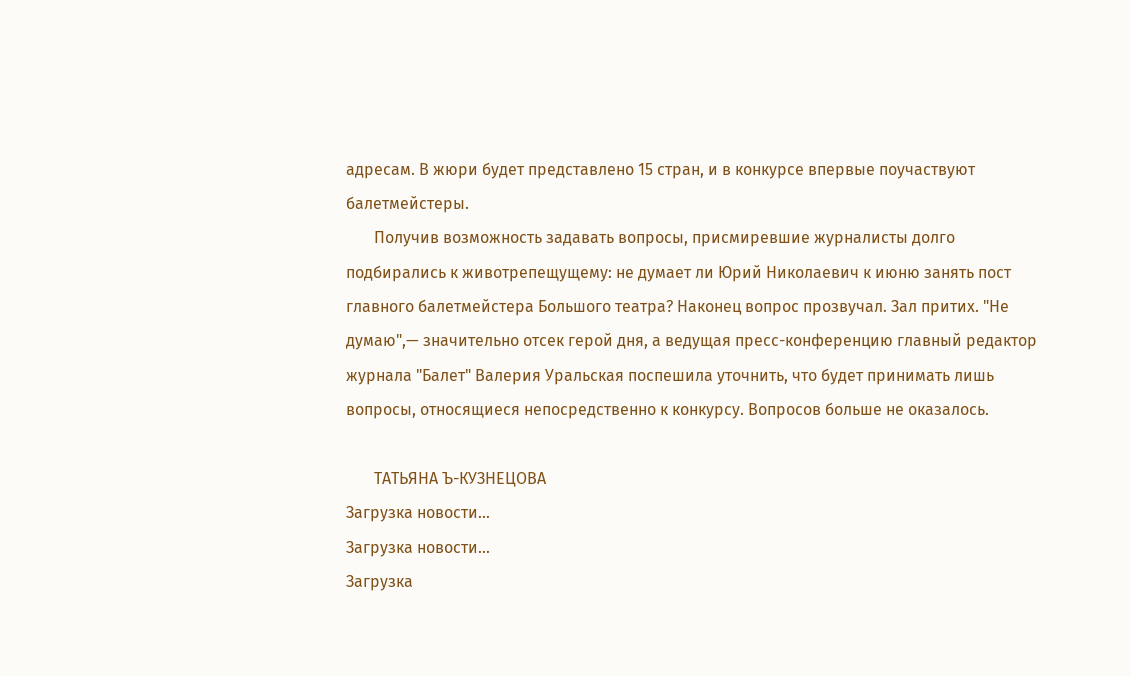адресам. В жюри будет представлено 15 стран, и в конкурсе впервые поучаствуют балетмейстеры.
       Получив возможность задавать вопросы, присмиревшие журналисты долго подбирались к животрепещущему: не думает ли Юрий Николаевич к июню занять пост главного балетмейстера Большого театра? Наконец вопрос прозвучал. Зал притих. "Не думаю",— значительно отсек герой дня, а ведущая пресс-конференцию главный редактор журнала "Балет" Валерия Уральская поспешила уточнить, что будет принимать лишь вопросы, относящиеся непосредственно к конкурсу. Вопросов больше не оказалось.

       ТАТЬЯНА Ъ-КУЗНЕЦОВА
Загрузка новости...
Загрузка новости...
Загрузка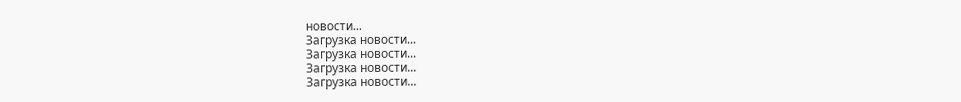новости...
Загрузка новости...
Загрузка новости...
Загрузка новости...
Загрузка новости...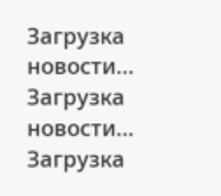Загрузка новости...
Загрузка новости...
Загрузка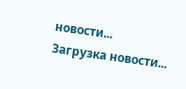новости...
Загрузка новости...